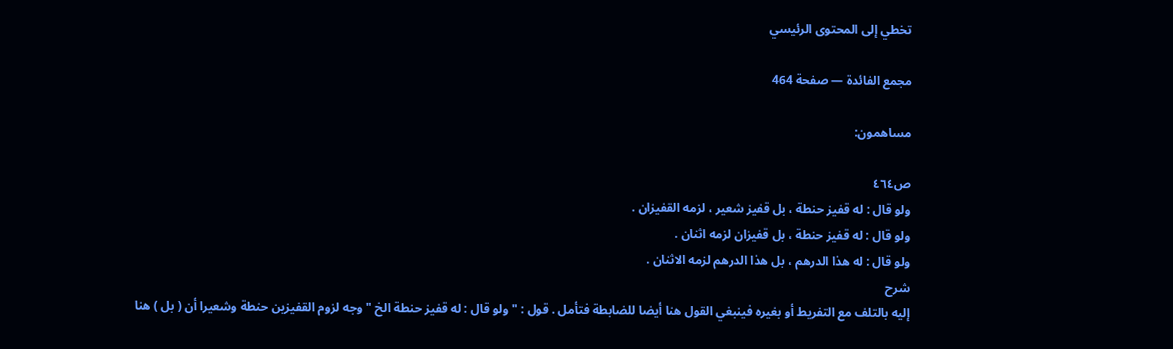تخطي إلى المحتوى الرئيسي

مجمع الفائدة — صفحة 464

مساهمون:

ص٤٦٤
ولو قال : له قفيز حنطة ، بل قفيز شعير ، لزمه القفيزان .
ولو قال : له قفيز حنطة ، بل قفيزان لزمه اثنان .
ولو قال : له هذا الدرهم ، بل هذا الدرهم لزمه الاثنان .
شرح
إليه بالتلف مع التفريط أو بغيره فينبغي القول هنا أيضا للضابطة فتأمل . قول : " ولو قال : له قفيز حنطة الخ " وجه لزوم القفيزين حنطة وشعيرا أن ( بل ) هنا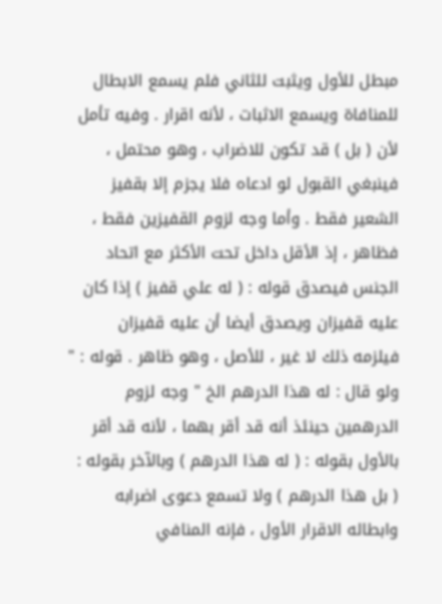مبطل للأول ويثبت للثاني فلم يسمع الابطال للمنافاة ويسمع الاثبات ، لأنه اقرار . وفيه تأمل لأن ( بل ) قد تكون للاضراب ، وهو محتمل ، فينبغي القبول لو ادعاه فلا يجزم إلا بقفيز الشعير فقط . وأما وجه لزوم القفيزين فقط ، فظاهر ، إذ الأقل داخل تحت الأكثر مع اتحاد الجنس فيصدق قوله : ( له علي قفيز ) إذا كان عليه قفيزان ويصدق أيضا أن عليه قفيزان فيلزمه ذلك لا غير ، للأصل ، وهو ظاهر . قوله : " ولو قال : له هذا الدرهم الخ " وجه لزوم الدرهمين حينئذ أنه قد أقر بهما ، لأنه قد أقر بالأول بقوله : ( له هذا الدرهم ) وبالآخر بقوله : ( بل هذا الدرهم ) ولا تسمع دعوى اضرابه وابطاله الاقرار الأول ، فإنه المنافي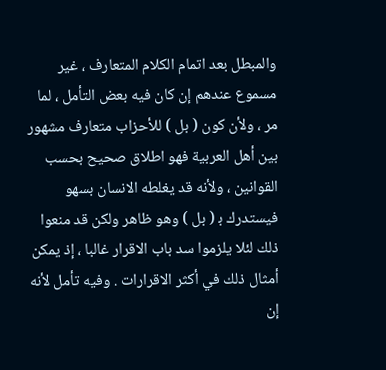والمبطل بعد اتمام الكلام المتعارف ، غير مسموع عندهم إن كان فيه بعض التأمل ، لما مر ، ولأن كون ( بل ) للأحزاب متعارف مشهور بين أهل العربية فهو اطلاق صحيح بحسب القوانين ، ولأنه قد يغلطه الانسان بسهو فيستدرك ب‍ ( بل ) وهو ظاهر ولكن قد منعوا ذلك لئلا يلزموا سد باب الاقرار غالبا ، إذ يمكن أمثال ذلك في أكثر الاقرارات . وفيه تأمل لأنه إن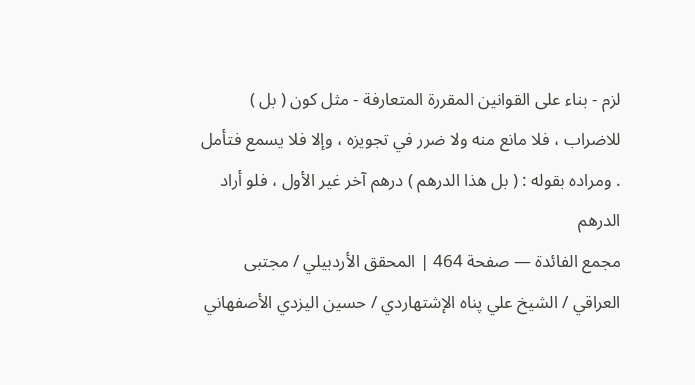لزم - بناء على القوانين المقررة المتعارفة - مثل كون ( بل ) للاضراب ، فلا مانع منه ولا ضرر في تجويزه ، وإلا فلا يسمع فتأمل . ومراده بقوله : ( بل هذا الدرهم ) درهم آخر غير الأول ، فلو أراد الدرهم
مجمع الفائدة — صفحة 464 | المحقق الأردبيلي / مجتبى العراقي / الشيخ علي پناه الإشتهاردي / حسين اليزدي الأصفهاني